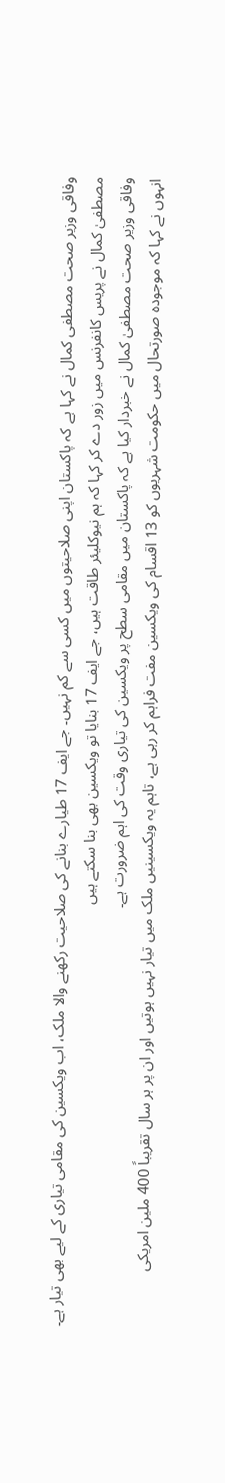وفاقی وزیر صحت مصطفی کمال نے کہا ہے کہ پاکستان اپنی صلاحیتوں میں کسی سے کم نہیں۔ جے ایف 17 طیارے بنانے کی صلاحیت رکھنے والا ملک، اب ویکسین کی مقامی تیاری کے لیے بھی تیار ہے۔
مصطفیٰ کمال نے پریس کانفرنس میں زور دے کر کہا کہ ہم نیوکلیئر طاقت ہیں، جے ایف 17 بنایا تو ویکسین بھی بنا سکتے ہیں
وفاقی وزیر صحت مصطفیٰ کمال نے خبردار کیا ہے کہ پاکستان میں مقامی سطح پر ویکسین کی تیاری وقت کی اہم ضرورت ہے۔
انہوں نے کہا کہ موجودہ صورتحال میں حکومت شہریوں کو 13 اقسام کی ویکسین مفت فراہم کر رہی ہے، تاہم یہ ویکسینیں ملک میں تیار نہیں ہوتیں اور ان پر ہر سال تقریباً 400 ملین امریکی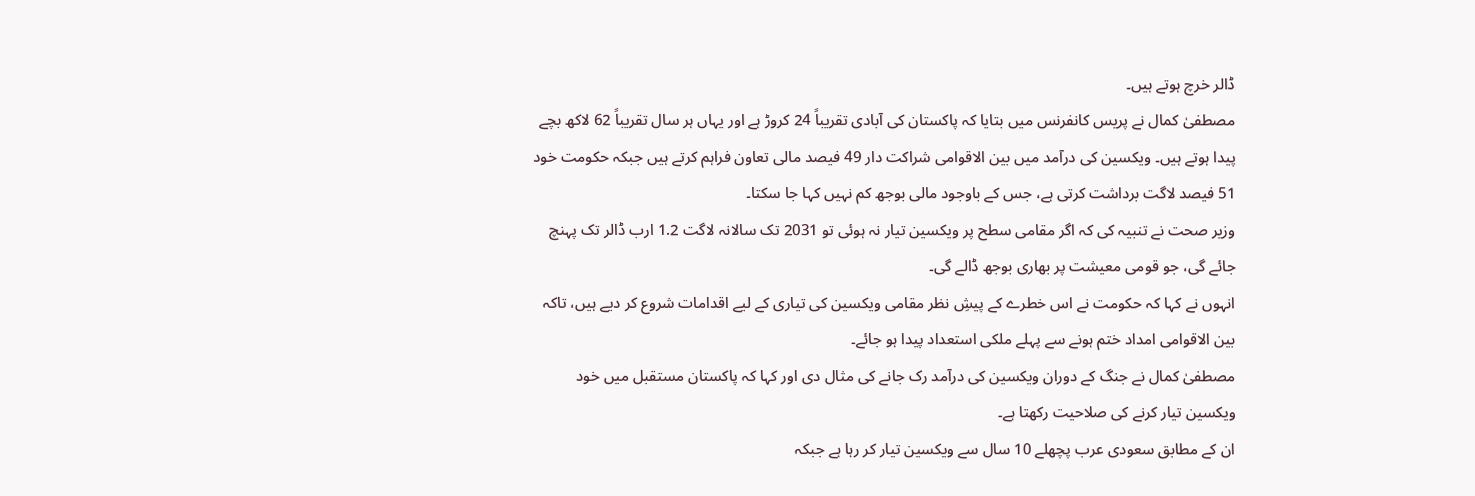ڈالر خرچ ہوتے ہیں۔
مصطفیٰ کمال نے پریس کانفرنس میں بتایا کہ پاکستان کی آبادی تقریباً 24 کروڑ ہے اور یہاں ہر سال تقریباً 62 لاکھ بچے پیدا ہوتے ہیں۔ ویکسین کی درآمد میں بین الاقوامی شراکت دار 49 فیصد مالی تعاون فراہم کرتے ہیں جبکہ حکومت خود 51 فیصد لاگت برداشت کرتی ہے، جس کے باوجود مالی بوجھ کم نہیں کہا جا سکتا۔
وزیر صحت نے تنبیہ کی کہ اگر مقامی سطح پر ویکسین تیار نہ ہوئی تو 2031 تک سالانہ لاگت 1.2 ارب ڈالر تک پہنچ جائے گی، جو قومی معیشت پر بھاری بوجھ ڈالے گی۔
انہوں نے کہا کہ حکومت نے اس خطرے کے پیشِ نظر مقامی ویکسین کی تیاری کے لیے اقدامات شروع کر دیے ہیں، تاکہ بین الاقوامی امداد ختم ہونے سے پہلے ملکی استعداد پیدا ہو جائے۔
مصطفیٰ کمال نے جنگ کے دوران ویکسین کی درآمد رک جانے کی مثال دی اور کہا کہ پاکستان مستقبل میں خود ویکسین تیار کرنے کی صلاحیت رکھتا ہے۔
ان کے مطابق سعودی عرب پچھلے 10 سال سے ویکسین تیار کر رہا ہے جبکہ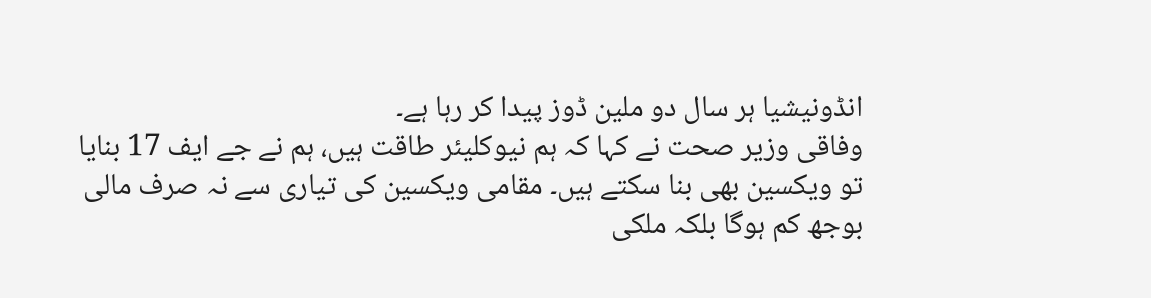انڈونیشیا ہر سال دو ملین ڈوز پیدا کر رہا ہے۔
وفاقی وزیر صحت نے کہا کہ ہم نیوکلیئر طاقت ہیں، ہم نے جے ایف 17 بنایا تو ویکسین بھی بنا سکتے ہیں۔ مقامی ویکسین کی تیاری سے نہ صرف مالی بوجھ کم ہوگا بلکہ ملکی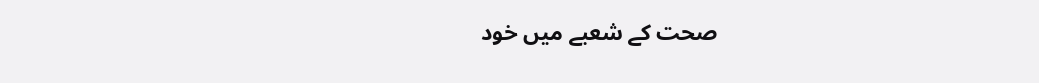صحت کے شعبے میں خود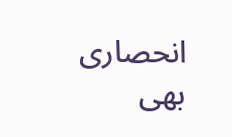انحصاری بھی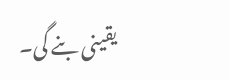یقینی بنے گی۔